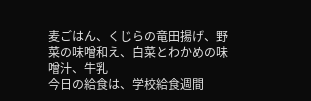麦ごはん、くじらの竜田揚げ、野菜の味噌和え、白菜とわかめの味噌汁、牛乳
今日の給食は、学校給食週間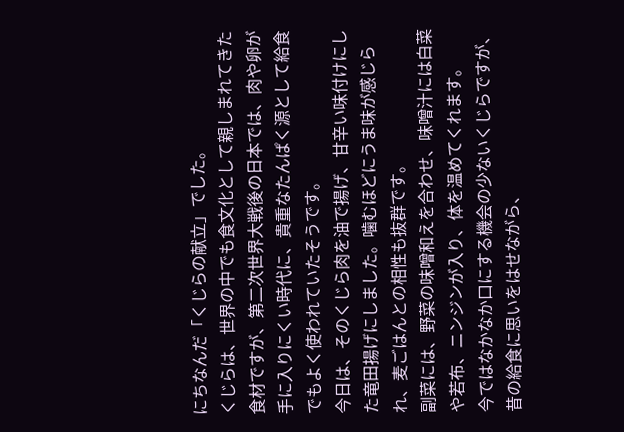にちなんだ「くじらの献立」でした。
くじらは、世界の中でも食文化として親しまれてきた食材ですが、第二次世界大戦後の日本では、肉や卵が手に入りにくい時代に、貴重なたんぱく源として給食でもよく使われていたそうです。
今日は、そのくじら肉を油で揚げ、甘辛い味付けにした竜田揚げにしました。噛むほどにうま味が感じられ、麦ごはんとの相性も抜群です。
副菜には、野菜の味噌和えを合わせ、味噌汁には白菜や若布、ニンジンが入り、体を温めてくれます。
今ではなかなか口にする機会の少ないくじらですが、昔の給食に思いをはせながら、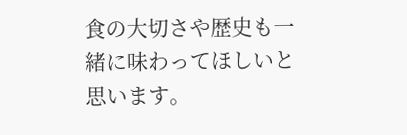食の大切さや歴史も一緒に味わってほしいと思います。